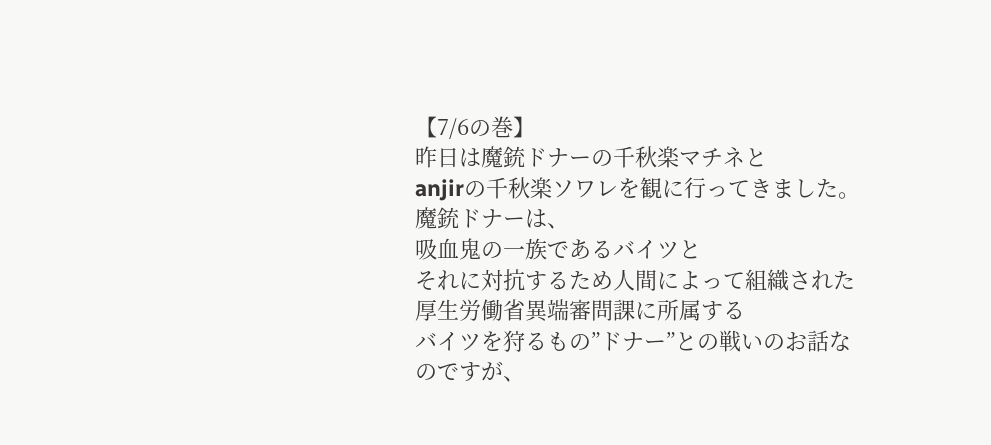【7/6の巻】
昨日は魔銃ドナーの千秋楽マチネと
anjirの千秋楽ソワレを観に行ってきました。
魔銃ドナーは、
吸血鬼の一族であるバイツと
それに対抗するため人間によって組織された
厚生労働省異端審問課に所属する
バイツを狩るもの”ドナー”との戦いのお話なのですが、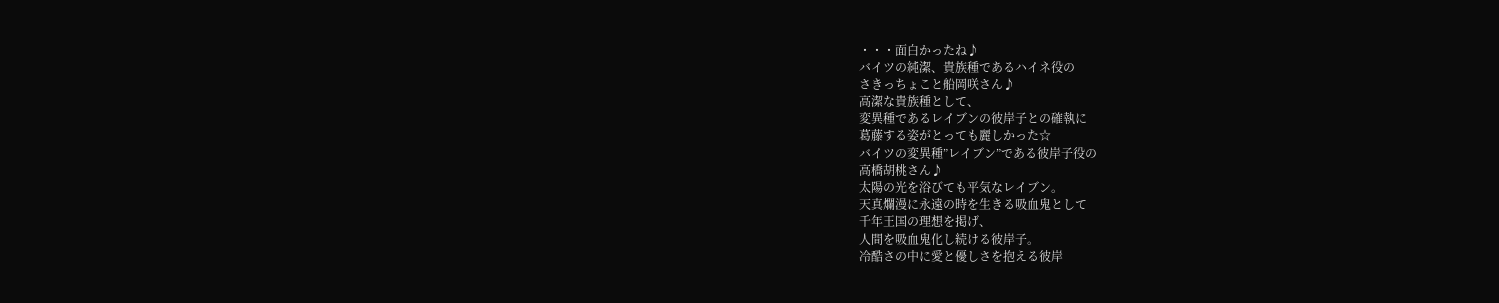・・・面白かったね♪
バイツの純潔、貴族種であるハイネ役の
さきっちょこと船岡咲さん♪
高潔な貴族種として、
変異種であるレイブンの彼岸子との確執に
葛藤する姿がとっても麗しかった☆
バイツの変異種”レイブン”である彼岸子役の
高橋胡桃さん♪
太陽の光を浴びても平気なレイブン。
天真爛漫に永遠の時を生きる吸血鬼として
千年王国の理想を掲げ、
人間を吸血鬼化し続ける彼岸子。
冷酷さの中に愛と優しさを抱える彼岸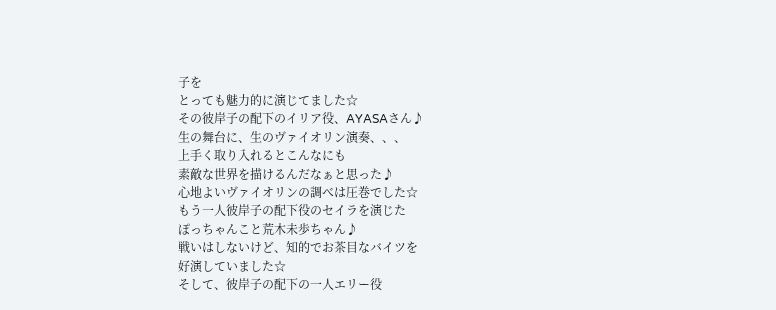子を
とっても魅力的に演じてました☆
その彼岸子の配下のイリア役、AYASAさん♪
生の舞台に、生のヴァイオリン演奏、、、
上手く取り入れるとこんなにも
素敵な世界を描けるんだなぁと思った♪
心地よいヴァイオリンの調べは圧巻でした☆
もう一人彼岸子の配下役のセイラを演じた
ぽっちゃんこと荒木未歩ちゃん♪
戦いはしないけど、知的でお茶目なバイツを
好演していました☆
そして、彼岸子の配下の一人エリー役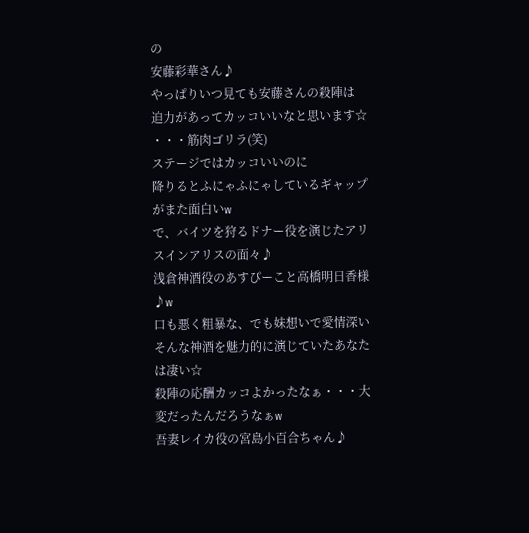の
安藤彩華さん♪
やっぱりいつ見ても安藤さんの殺陣は
迫力があってカッコいいなと思います☆
・・・筋肉ゴリラ(笑)
ステージではカッコいいのに
降りるとふにゃふにゃしているギャップがまた面白いw
で、バイツを狩るドナー役を演じたアリスインアリスの面々♪
浅倉神酒役のあすぴーこと高橋明日香様♪w
口も悪く粗暴な、でも妹想いで愛情深い
そんな神酒を魅力的に演じていたあなたは凄い☆
殺陣の応酬カッコよかったなぁ・・・大変だったんだろうなぁw
吾妻レイカ役の宮島小百合ちゃん♪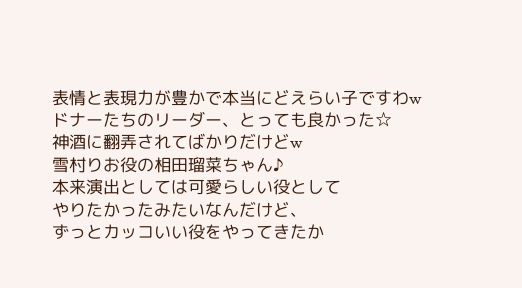表情と表現力が豊かで本当にどえらい子ですわw
ドナーたちのリーダー、とっても良かった☆
神酒に翻弄されてばかりだけどw
雪村りお役の相田瑠菜ちゃん♪
本来演出としては可愛らしい役として
やりたかったみたいなんだけど、
ずっとカッコいい役をやってきたか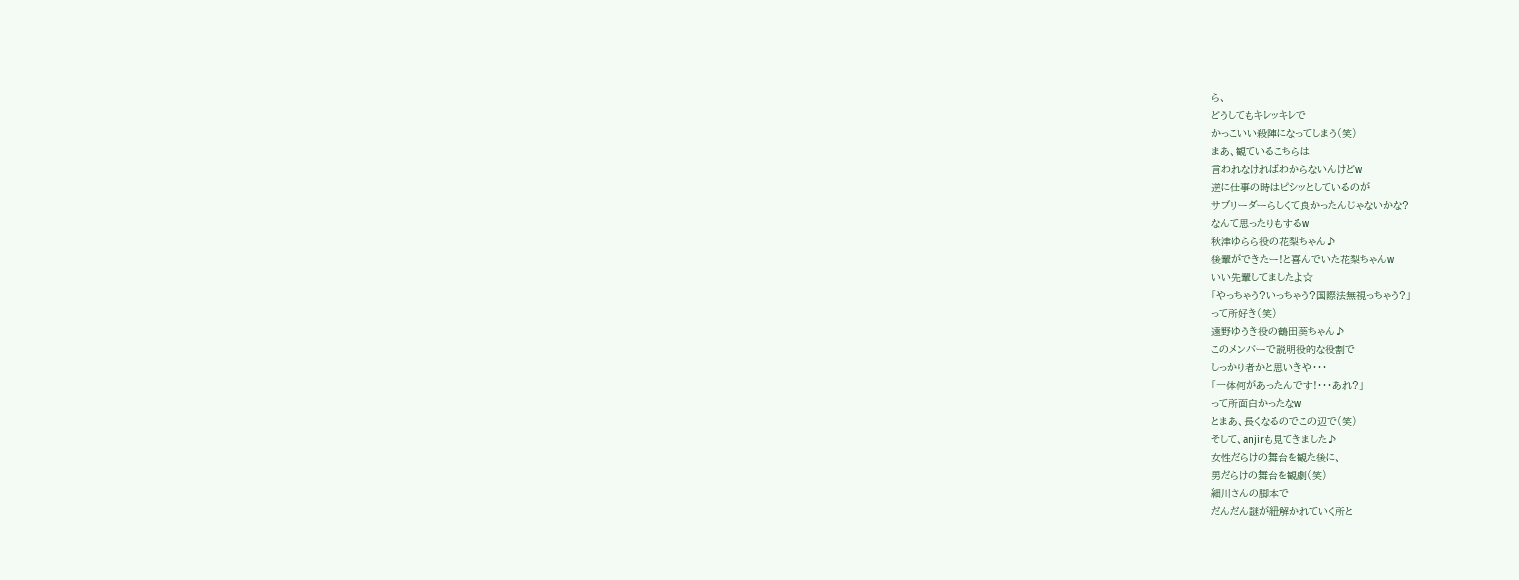ら、
どうしてもキレッキレで
かっこいい殺陣になってしまう(笑)
まあ、観ているこちらは
言われなければわからないんけどw
逆に仕事の時はピシッとしているのが
サブリーダーらしくて良かったんじゃないかな?
なんて思ったりもするw
秋津ゆらら役の花梨ちゃん♪
後輩ができたー!と喜んでいた花梨ちゃんw
いい先輩してましたよ☆
「やっちゃう?いっちゃう?国際法無視っちゃう?」
って所好き(笑)
遠野ゆうき役の鶴田葵ちゃん♪
このメンバーで説明役的な役割で
しっかり者かと思いきや・・・
「一体何があったんです!・・・あれ?」
って所面白かったなw
とまあ、長くなるのでこの辺で(笑)
そして、anjirも見てきました♪
女性だらけの舞台を観た後に、
男だらけの舞台を観劇(笑)
細川さんの脚本で
だんだん謎が紐解かれていく所と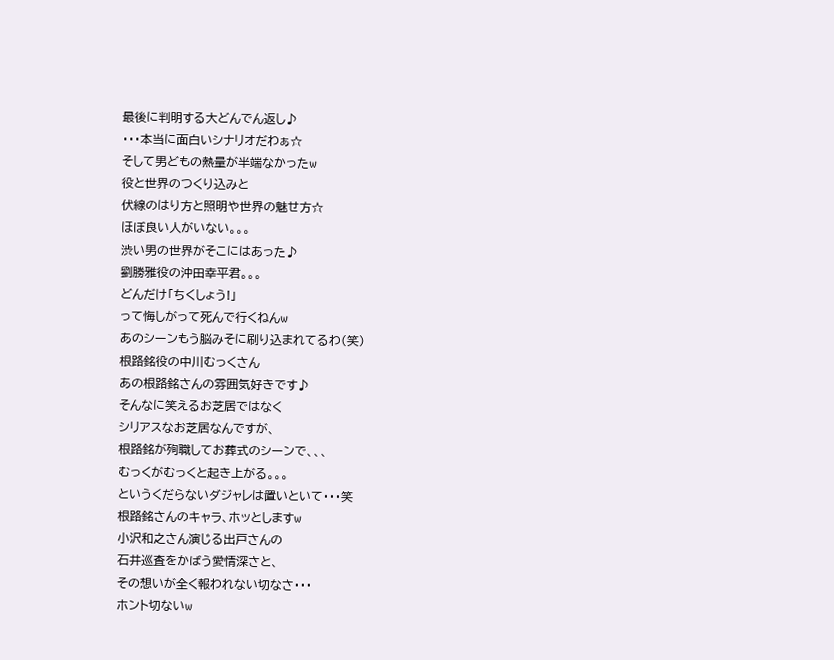最後に判明する大どんでん返し♪
・・・本当に面白いシナリオだわぁ☆
そして男どもの熱量が半端なかったw
役と世界のつくり込みと
伏線のはり方と照明や世界の魅せ方☆
ほぼ良い人がいない。。。
渋い男の世界がそこにはあった♪
劉勝雅役の沖田幸平君。。。
どんだけ「ちくしょう!」
って悔しがって死んで行くねんw
あのシーンもう脳みそに刷り込まれてるわ(笑)
根路銘役の中川むっくさん
あの根路銘さんの雰囲気好きです♪
そんなに笑えるお芝居ではなく
シリアスなお芝居なんですが、
根路銘が殉職してお葬式のシーンで、、、
むっくがむっくと起き上がる。。。
というくだらないダジャレは置いといて・・・笑
根路銘さんのキャラ、ホッとしますw
小沢和之さん演じる出戸さんの
石井巡査をかばう愛情深さと、
その想いが全く報われない切なさ・・・
ホント切ないw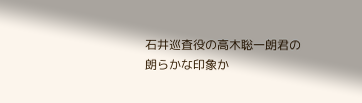石井巡査役の高木聡一朗君の
朗らかな印象か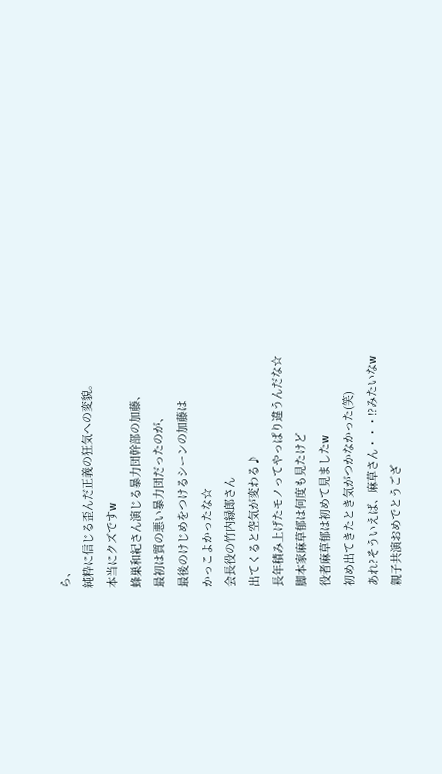ら、
純粋に信じる歪んだ正義の狂気への変貌。
本当にクズですw
蜂巣和紀さん演じる暴力団幹部の加藤、
最初は質の悪い暴力団だったのが、
最後のけじめをつけるシーンの加藤は
かっこよかったな☆
会長役の竹内緑郎さん
出てくると空気が変わる♪
長年積み上げたモノってやっぱり違うんだな☆
脚本家麻草郁は何度も見たけど
役者麻草郁は初めて見ましたw
初め出てきたとき気がつかなかった(笑)
あれ?そういえば、麻草さん・・・!?みたいなw
親子共演おめでとうござ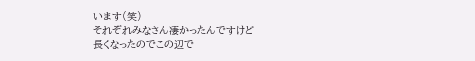います(笑)
それぞれみなさん凄かったんですけど
長くなったのでこの辺で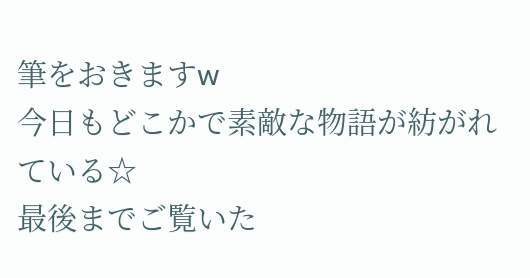筆をおきますw
今日もどこかで素敵な物語が紡がれている☆
最後までご覧いた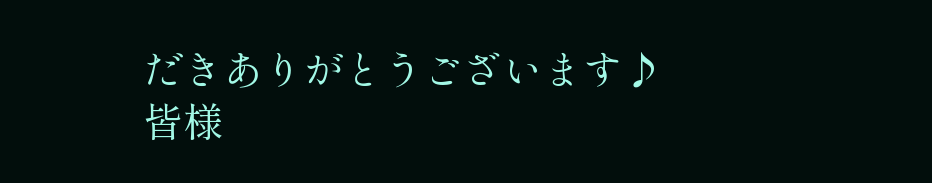だきありがとうございます♪
皆様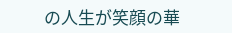の人生が笑顔の華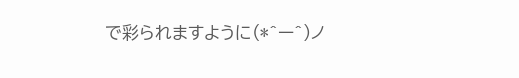で彩られますように(*^ー^)ノ